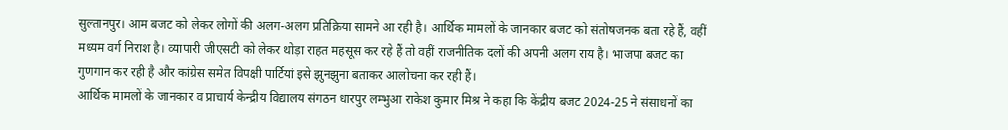सुल्तानपुर। आम बजट को लेकर लोगों की अलग-अलग प्रतिक्रिया सामने आ रही है। आर्थिक मामलों के जानकार बजट को संतोषजनक बता रहे हैं, वहीं मध्यम वर्ग निराश है। व्यापारी जीएसटी को लेकर थोड़ा राहत महसूस कर रहे हैं तो वहीं राजनीतिक दलों की अपनी अलग राय है। भाजपा बजट का गुणगान कर रही है और कांग्रेस समेत विपक्षी पार्टियां इसे झुनझुना बताकर आलोचना कर रही हैं।
आर्थिक मामलों के जानकार व प्राचार्य केन्द्रीय विद्यालय संगठन धारपुर लम्भुआ राकेश कुमार मिश्र ने कहा कि केंद्रीय बजट 2024-25 ने संसाधनों का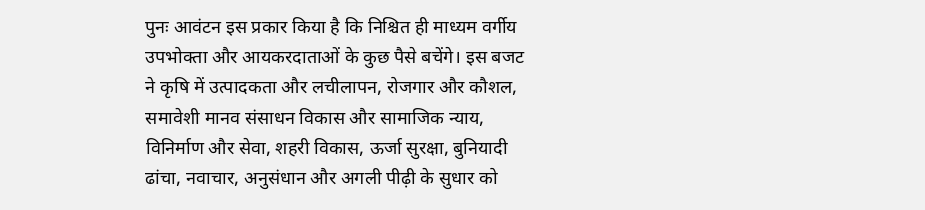पुनः आवंटन इस प्रकार किया है कि निश्चित ही माध्यम वर्गीय उपभोक्ता और आयकरदाताओं के कुछ पैसे बचेंगे। इस बजट ने कृषि में उत्पादकता और लचीलापन, रोजगार और कौशल, समावेशी मानव संसाधन विकास और सामाजिक न्याय, विनिर्माण और सेवा, शहरी विकास, ऊर्जा सुरक्षा, बुनियादी ढांचा, नवाचार, अनुसंधान और अगली पीढ़ी के सुधार को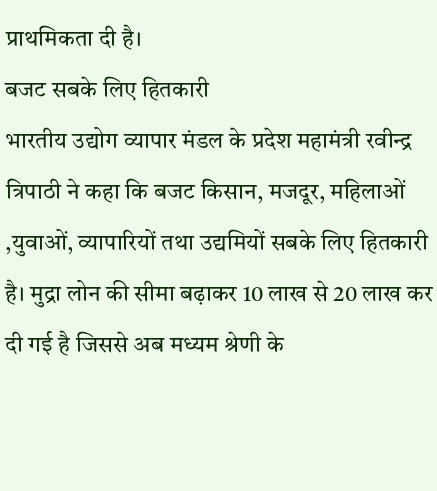प्राथमिकता दी है।
बजट सबके लिए हितकारी
भारतीय उद्योग व्यापार मंडल के प्रदेश महामंत्री रवीन्द्र त्रिपाठी ने कहा कि बजट किसान, मजदूर, महिलाओं ,युवाओं, व्यापारियों तथा उद्यमियों सबके लिए हितकारी है। मुद्रा लोन की सीमा बढ़ाकर 10 लाख से 20 लाख कर दी गई है जिससे अब मध्यम श्रेणी के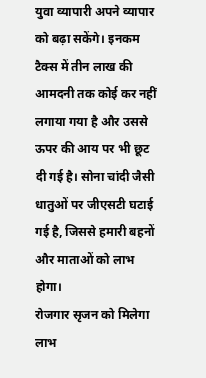युवा व्यापारी अपने व्यापार को बढ़ा सकेंगे। इनकम टैक्स में तीन लाख की आमदनी तक कोई कर नहीं लगाया गया है और उससे ऊपर की आय पर भी छूट दी गई है। सोना चांदी जैसी धातुओं पर जीएसटी घटाई गई है, जिससे हमारी बहनों और माताओं को लाभ होगा।
रोजगार सृजन को मिलेगा लाभ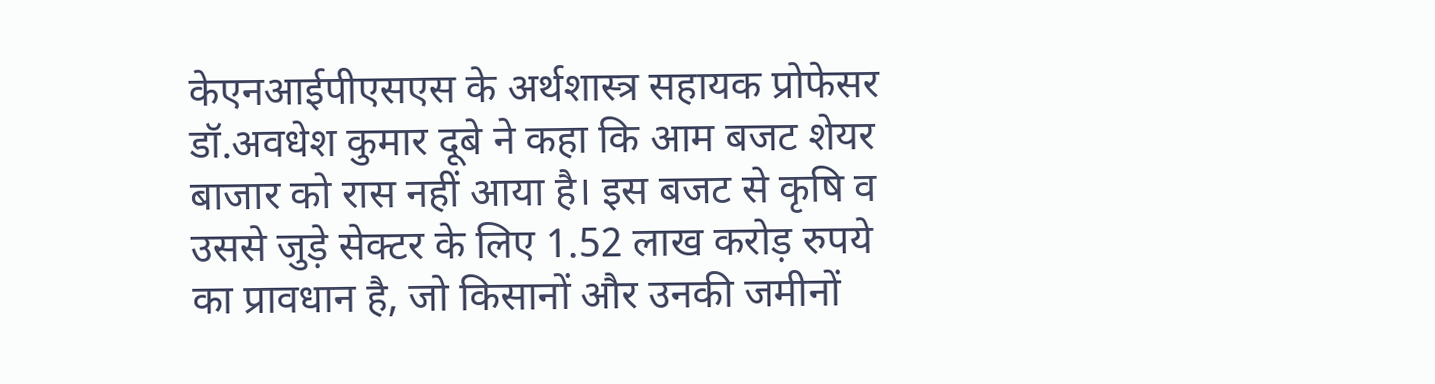केएनआईपीएसएस के अर्थशास्त्र सहायक प्रोफेसर डॉ.अवधेश कुमार दूबे ने कहा कि आम बजट शेयर बाजार को रास नहीं आया है। इस बजट से कृषि व उससे जुड़े सेक्टर के लिए 1.52 लाख करोड़ रुपये का प्रावधान है, जो किसानों और उनकी जमीनों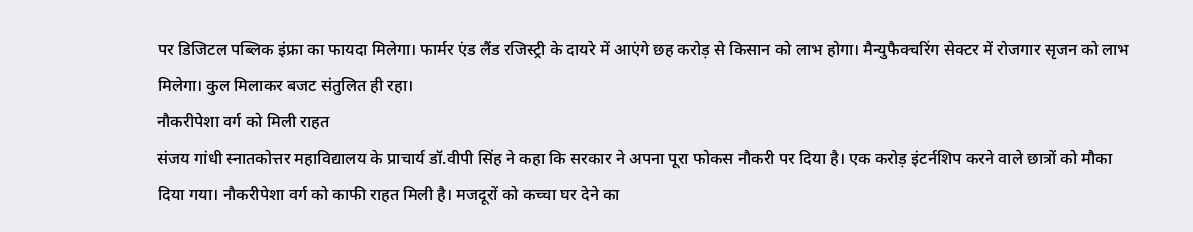पर डिजिटल पब्लिक इंफ्रा का फायदा मिलेगा। फार्मर एंड लैंड रजिस्ट्री के दायरे में आएंगे छह करोड़ से किसान को लाभ होगा। मैन्युफैक्चरिंग सेक्टर में रोजगार सृजन को लाभ मिलेगा। कुल मिलाकर बजट संतुलित ही रहा।
नौकरीपेशा वर्ग को मिली राहत
संजय गांधी स्नातकोत्तर महाविद्यालय के प्राचार्य डॉ.वीपी सिंह ने कहा कि सरकार ने अपना पूरा फोकस नौकरी पर दिया है। एक करोड़ इंटर्नशिप करने वाले छात्रों को मौका दिया गया। नौकरीपेशा वर्ग को काफी राहत मिली है। मजदूरों को कच्चा घर देने का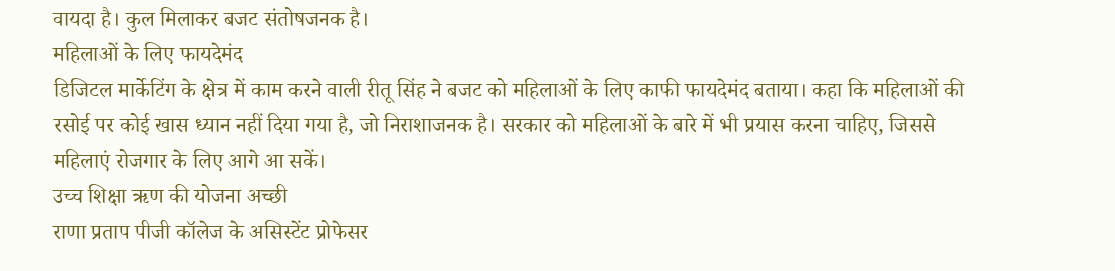वायदा है। कुल मिलाकर बजट संतोषजनक है।
महिलाओं के लिए फायदेमंद
डिजिटल मार्केटिंग के क्षेत्र में काम करने वाली रीतू सिंह ने बजट को महिलाओं के लिए काफी फायदेमंद बताया। कहा कि महिलाओं की रसोई पर कोई खास ध्यान नहीं दिया गया है, जो निराशाजनक है। सरकार को महिलाओं के बारे में भी प्रयास करना चाहिए, जिससे महिलाएं रोजगार के लिए आगे आ सकें।
उच्च शिक्षा ऋण की योजना अच्छी
राणा प्रताप पीजी कॉलेज के असिस्टेंट प्रोफेसर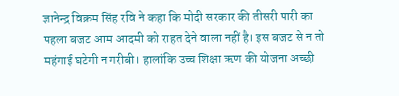ज्ञानेन्द्र विक्रम सिंह रवि ने कहा कि मोदी सरकार की तीसरी पारी का पहला बजट आम आदमी को राहत देने वाला नहीं है। इस बजट से न तो महंगाई घटेगी न गरीबी। हालांकि उच्च शिक्षा ऋण की योजना अच्छी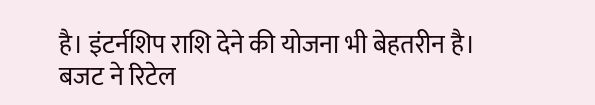है। इंटर्नशिप राशि देने की योजना भी बेहतरीन है। बजट ने रिटेल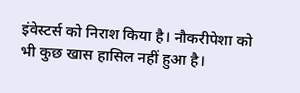इंवेस्टर्स को निराश किया है। नौकरीपेशा को भी कुछ खास हासिल नहीं हुआ है।